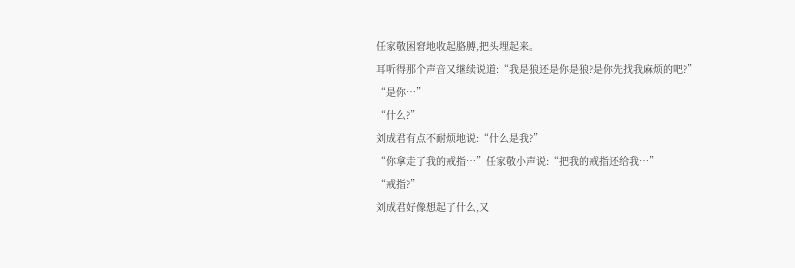任家敬困窘地收起胳膊,把头埋起来。
耳听得那个声音又继续说道:“我是狼还是你是狼?是你先找我麻烦的吧?”
“是你…”
“什么?”
刘成君有点不耐烦地说:“什么是我?”
“你拿走了我的戒指…”任家敬小声说:“把我的戒指还给我…”
“戒指?”
刘成君好像想起了什么,又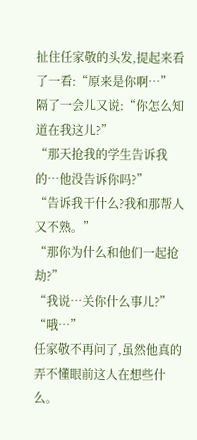扯住任家敬的头发,提起来看了一看:“原来是你啊…”
隔了一会儿又说:“你怎么知道在我这儿?”
“那天抢我的学生告诉我的…他没告诉你吗?”
“告诉我干什么?我和那帮人又不熟。”
“那你为什么和他们一起抢劫?”
“我说…关你什么事儿?”
“哦…”
任家敬不再问了,虽然他真的弄不懂眼前这人在想些什么。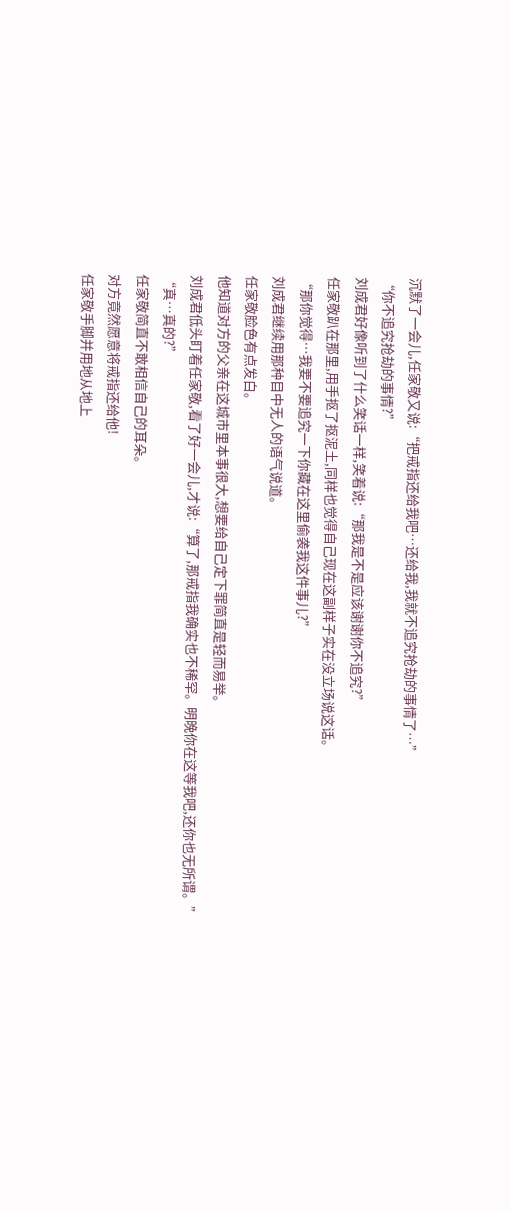沉默了一会儿,任家敬又说:“把戒指还给我吧…还给我,我就不追究抢劫的事情了…”
“你不追究抢劫的事情?”
刘成君好像听到了什么笑话一样,笑着说:“那我是不是应该谢谢你不追究?”
任家敬趴在那里,用手抠了抠泥土,同样也觉得自己现在这副样子实在没立场说这话。
“那你觉得…我要不要追究一下你藏在这里偷袭我这件事儿?”
刘成君继续用那种目中无人的语气说道。
任家敬脸色有点发白。
他知道对方的父亲在这城市里本事很大,想要给自己定下罪简直是轻而易举。
刘成君低头盯着任家敬,看了好一会儿,才说:“算了,那戒指我确实也不稀罕。明晚你在这等我吧,还你也无所谓。”
“真…真的?”
任家敬简直不敢相信自己的耳朵。
对方竟然愿意将戒指还给他!
任家敬手脚并用地从地上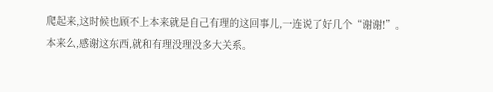爬起来,这时候也顾不上本来就是自己有理的这回事儿,一连说了好几个“谢谢!”。
本来么,感谢这东西,就和有理没理没多大关系。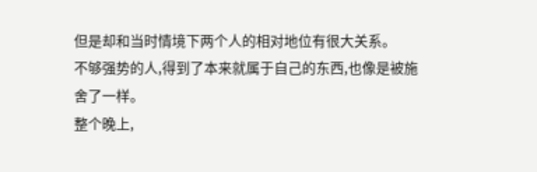但是却和当时情境下两个人的相对地位有很大关系。
不够强势的人,得到了本来就属于自己的东西,也像是被施舍了一样。
整个晚上,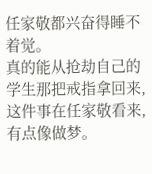任家敬都兴奋得睡不着觉。
真的能从抢劫自己的学生那把戒指拿回来,这件事在任家敬看来,有点像做梦。